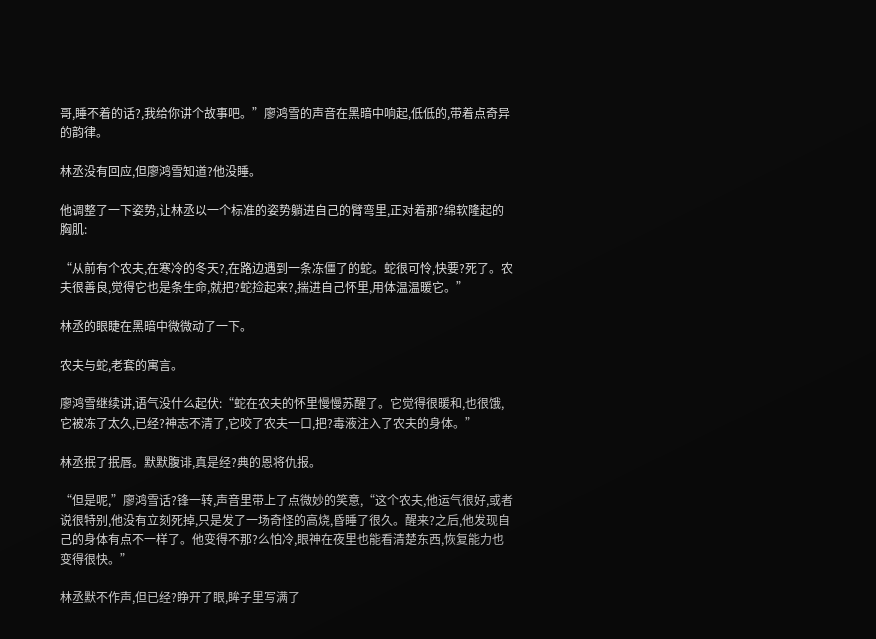哥,睡不着的话?,我给你讲个故事吧。”廖鸿雪的声音在黑暗中响起,低低的,带着点奇异的韵律。

林丞没有回应,但廖鸿雪知道?他没睡。

他调整了一下姿势,让林丞以一个标准的姿势躺进自己的臂弯里,正对着那?绵软隆起的胸肌:

“从前有个农夫,在寒冷的冬天?,在路边遇到一条冻僵了的蛇。蛇很可怜,快要?死了。农夫很善良,觉得它也是条生命,就把?蛇捡起来?,揣进自己怀里,用体温温暖它。”

林丞的眼睫在黑暗中微微动了一下。

农夫与蛇,老套的寓言。

廖鸿雪继续讲,语气没什么起伏:“蛇在农夫的怀里慢慢苏醒了。它觉得很暖和,也很饿,它被冻了太久,已经?神志不清了,它咬了农夫一口,把?毒液注入了农夫的身体。”

林丞抿了抿唇。默默腹诽,真是经?典的恩将仇报。

“但是呢,”廖鸿雪话?锋一转,声音里带上了点微妙的笑意,“这个农夫,他运气很好,或者说很特别,他没有立刻死掉,只是发了一场奇怪的高烧,昏睡了很久。醒来?之后,他发现自己的身体有点不一样了。他变得不那?么怕冷,眼神在夜里也能看清楚东西,恢复能力也变得很快。”

林丞默不作声,但已经?睁开了眼,眸子里写满了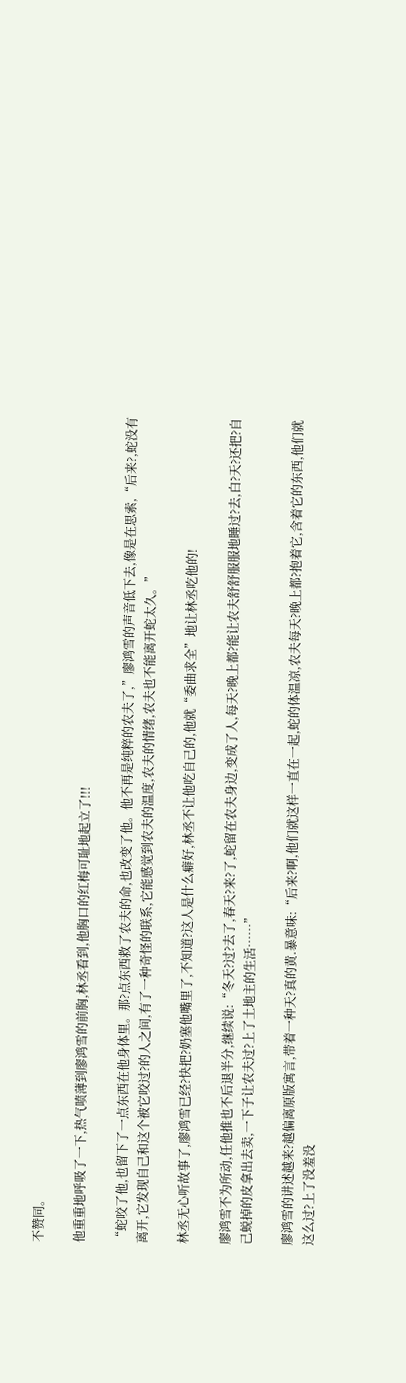不赞同。

他重重地呼吸了一下,热气喷薄到廖鸿雪的前胸,林丞看到,他胸口的红梅可耻地起立了!!!

“蛇咬了他,也留下了一点东西在他身体里。那?点东西救了农夫的命,也改变了他。他不再是纯粹的农夫了,”廖鸿雪的声音低下去,像是在思索,“后来?,蛇没有离开,它发现自己和这个被它咬过?的人之间,有了一种奇怪的联系,它能感觉到农夫的温度,农夫的情绪,农夫也不能离开蛇太久。”

林丞无心听故事了,廖鸿雪已经?快把?奶塞他嘴里了,不知道?这人是什么癖好,林丞不让他吃自己的,他就“委曲求全”地让林丞吃他的!

廖鸿雪不为所动,任他推也不后退半分,继续说:“冬天?过?去了,春天?来?了,蛇留在农夫身边,变成了人,每天?晚上都?能让农夫舒舒服服地睡过?去,白?天?还把?自己蜕掉的皮拿出去卖,一下子让农夫过?上了土地主的生活……”

廖鸿雪的讲述越来?越偏离原版寓言,带着一种天?真的黄.暴意味:“后来?啊,他们就这样一直在一起,蛇的体温凉,农夫每天?晚上都?抱着它,含着它的东西,他们就这么过?上了没羞没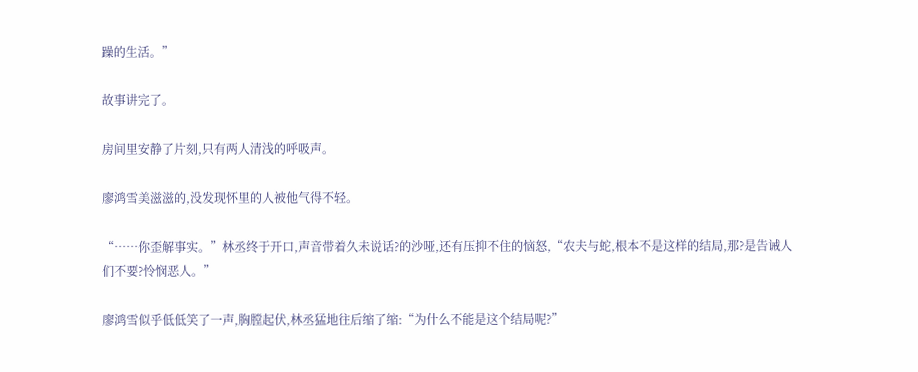躁的生活。”

故事讲完了。

房间里安静了片刻,只有两人清浅的呼吸声。

廖鸿雪美滋滋的,没发现怀里的人被他气得不轻。

“……你歪解事实。”林丞终于开口,声音带着久未说话?的沙哑,还有压抑不住的恼怒,“农夫与蛇,根本不是这样的结局,那?是告诫人们不要?怜悯恶人。”

廖鸿雪似乎低低笑了一声,胸膛起伏,林丞猛地往后缩了缩:“为什么不能是这个结局呢?”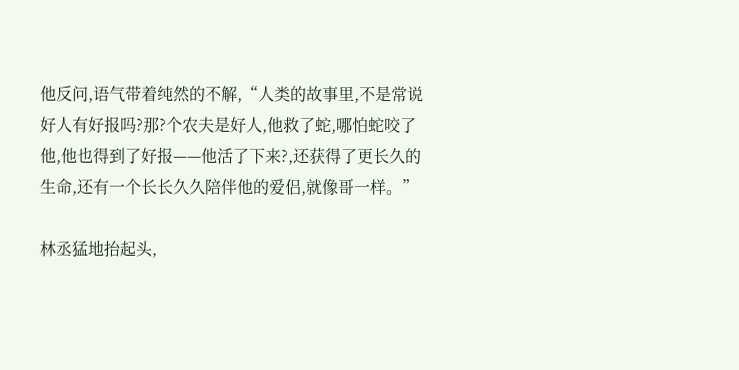他反问,语气带着纯然的不解,“人类的故事里,不是常说好人有好报吗?那?个农夫是好人,他救了蛇,哪怕蛇咬了他,他也得到了好报——他活了下来?,还获得了更长久的生命,还有一个长长久久陪伴他的爱侣,就像哥一样。”

林丞猛地抬起头,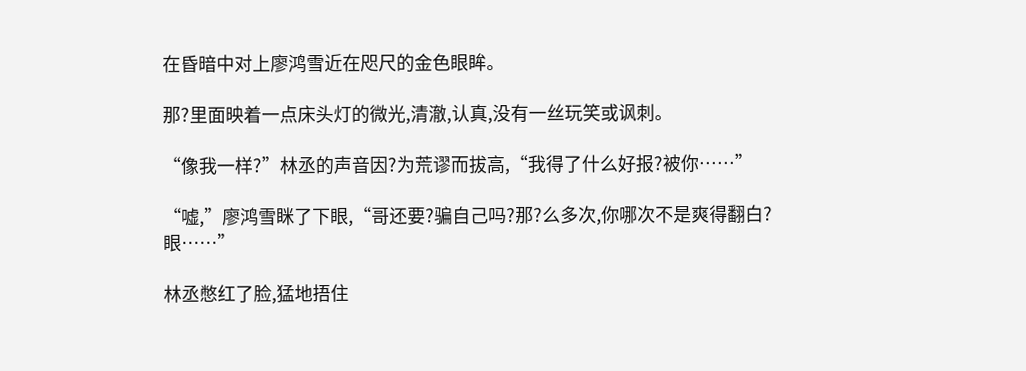在昏暗中对上廖鸿雪近在咫尺的金色眼眸。

那?里面映着一点床头灯的微光,清澈,认真,没有一丝玩笑或讽刺。

“像我一样?”林丞的声音因?为荒谬而拔高,“我得了什么好报?被你……”

“嘘,”廖鸿雪眯了下眼,“哥还要?骗自己吗?那?么多次,你哪次不是爽得翻白?眼……”

林丞憋红了脸,猛地捂住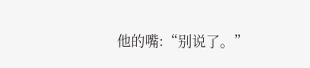他的嘴:“别说了。”